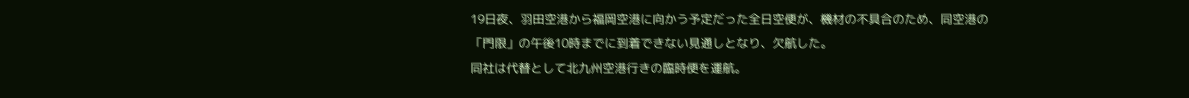19日夜、羽田空港から福岡空港に向かう予定だった全日空便が、機材の不具合のため、同空港の「門限」の午後10時までに到着できない見通しとなり、欠航した。
同社は代替として北九州空港行きの臨時便を運航。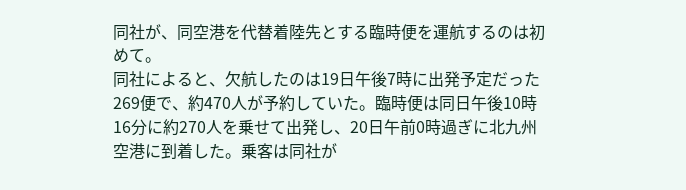同社が、同空港を代替着陸先とする臨時便を運航するのは初めて。
同社によると、欠航したのは19日午後7時に出発予定だった269便で、約470人が予約していた。臨時便は同日午後10時16分に約270人を乗せて出発し、20日午前0時過ぎに北九州空港に到着した。乗客は同社が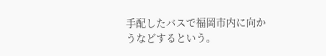手配したバスで福岡市内に向かうなどするという。